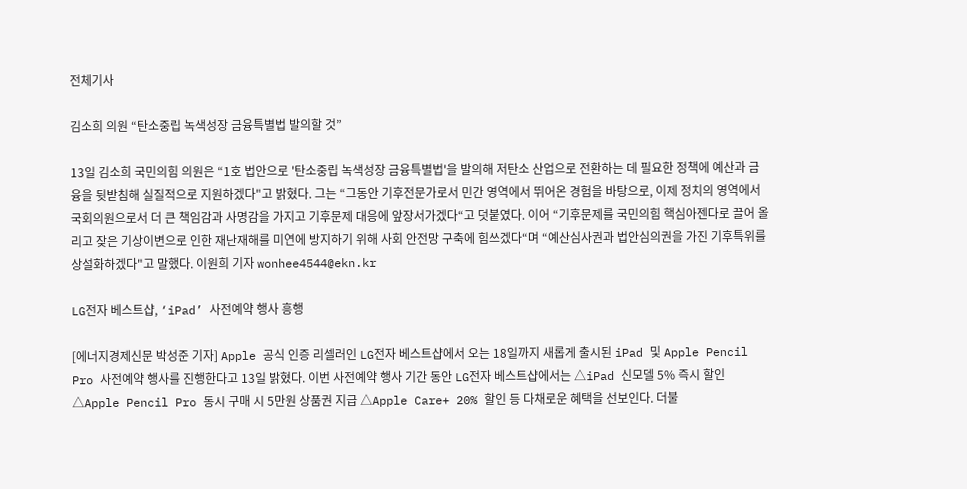전체기사

김소희 의원 “탄소중립 녹색성장 금융특별법 발의할 것”

13일 김소희 국민의힘 의원은 “1호 법안으로 '탄소중립 녹색성장 금융특별법'을 발의해 저탄소 산업으로 전환하는 데 필요한 정책에 예산과 금융을 뒷받침해 실질적으로 지원하겠다"고 밝혔다. 그는 “그동안 기후전문가로서 민간 영역에서 뛰어온 경험을 바탕으로, 이제 정치의 영역에서 국회의원으로서 더 큰 책임감과 사명감을 가지고 기후문제 대응에 앞장서가겠다“고 덧붙였다. 이어 “기후문제를 국민의힘 핵심아젠다로 끌어 올리고 잦은 기상이변으로 인한 재난재해를 미연에 방지하기 위해 사회 안전망 구축에 힘쓰겠다“며 “예산심사권과 법안심의권을 가진 기후특위를 상설화하겠다"고 말했다. 이원희 기자 wonhee4544@ekn.kr

LG전자 베스트샵, ‘iPad’ 사전예약 행사 흥행

[에너지경제신문 박성준 기자] Apple 공식 인증 리셀러인 LG전자 베스트샵에서 오는 18일까지 새롭게 출시된 iPad 및 Apple Pencil Pro 사전예약 행사를 진행한다고 13일 밝혔다. 이번 사전예약 행사 기간 동안 LG전자 베스트샵에서는 △iPad 신모델 5% 즉시 할인 △Apple Pencil Pro 동시 구매 시 5만원 상품권 지급 △Apple Care+ 20% 할인 등 다채로운 혜택을 선보인다. 더불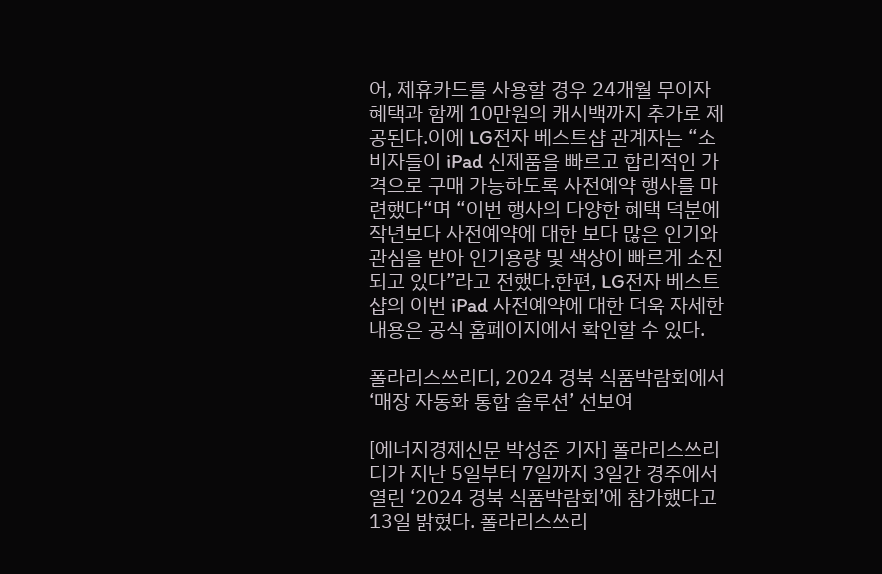어, 제휴카드를 사용할 경우 24개월 무이자 혜택과 함께 10만원의 캐시백까지 추가로 제공된다.이에 LG전자 베스트샵 관계자는 “소비자들이 iPad 신제품을 빠르고 합리적인 가격으로 구매 가능하도록 사전예약 행사를 마련했다“며 “이번 행사의 다양한 혜택 덕분에 작년보다 사전예약에 대한 보다 많은 인기와 관심을 받아 인기용량 및 색상이 빠르게 소진되고 있다”라고 전했다.한편, LG전자 베스트샵의 이번 iPad 사전예약에 대한 더욱 자세한 내용은 공식 홈페이지에서 확인할 수 있다.

폴라리스쓰리디, 2024 경북 식품박람회에서 ‘매장 자동화 통합 솔루션’ 선보여

[에너지경제신문 박성준 기자] 폴라리스쓰리디가 지난 5일부터 7일까지 3일간 경주에서 열린 ‘2024 경북 식품박람회’에 참가했다고 13일 밝혔다. 폴라리스쓰리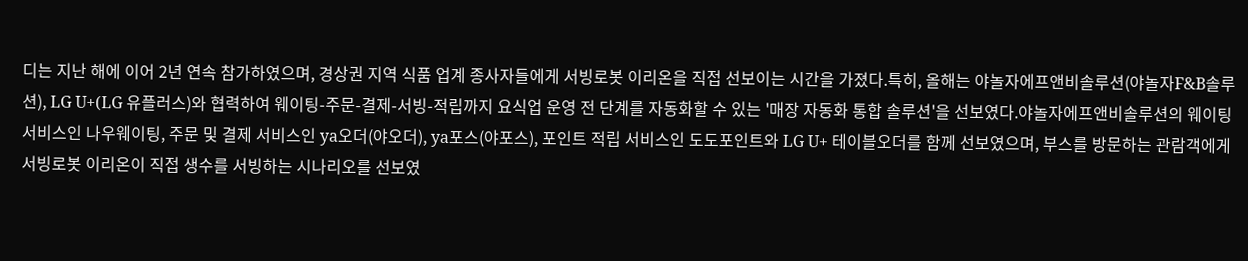디는 지난 해에 이어 2년 연속 참가하였으며, 경상권 지역 식품 업계 종사자들에게 서빙로봇 이리온을 직접 선보이는 시간을 가졌다.특히, 올해는 야놀자에프앤비솔루션(야놀자F&B솔루션), LG U+(LG 유플러스)와 협력하여 웨이팅-주문-결제-서빙-적립까지 요식업 운영 전 단계를 자동화할 수 있는 '매장 자동화 통합 솔루션'을 선보였다.야놀자에프앤비솔루션의 웨이팅 서비스인 나우웨이팅, 주문 및 결제 서비스인 ya오더(야오더), ya포스(야포스), 포인트 적립 서비스인 도도포인트와 LG U+ 테이블오더를 함께 선보였으며, 부스를 방문하는 관람객에게 서빙로봇 이리온이 직접 생수를 서빙하는 시나리오를 선보였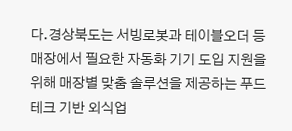다.경상북도는 서빙로봇과 테이블오더 등 매장에서 필요한 자동화 기기 도입 지원을 위해 매장별 맞춤 솔루션을 제공하는 푸드테크 기반 외식업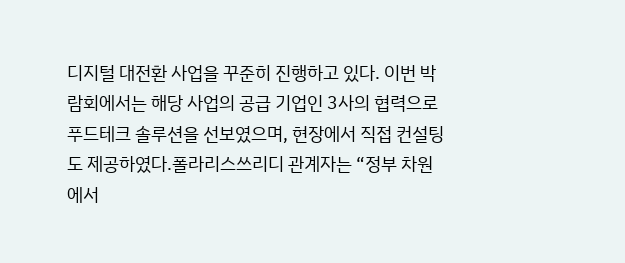디지털 대전환 사업을 꾸준히 진행하고 있다. 이번 박람회에서는 해당 사업의 공급 기업인 3사의 협력으로 푸드테크 솔루션을 선보였으며, 현장에서 직접 컨설팅도 제공하였다.폴라리스쓰리디 관계자는 “정부 차원에서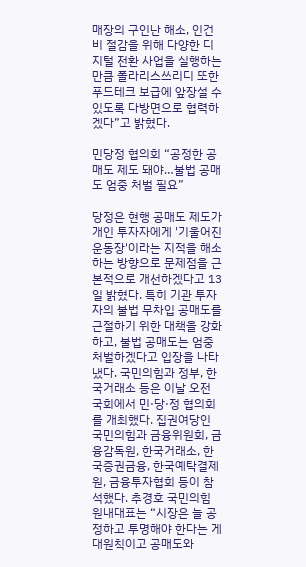매장의 구인난 해소, 인건비 절감을 위해 다양한 디지털 전환 사업을 실행하는 만큼 폴라리스쓰리디 또한 푸드테크 보급에 앞장설 수 있도록 다방면으로 협력하겠다”고 밝혔다.

민당정 협의회 “공정한 공매도 제도 돼야…불법 공매도 엄중 처벌 필요”

당정은 현행 공매도 제도가 개인 투자자에게 '기울어진 운동장'이라는 지적을 해소하는 방향으로 문제점을 근본적으로 개선하겠다고 13일 밝혔다. 특히 기관 투자자의 불법 무차입 공매도를 근절하기 위한 대책을 강화하고, 불법 공매도는 엄중 처벌하겠다고 입장을 나타냈다. 국민의힘과 정부, 한국거래소 등은 이날 오전 국회에서 민·당·정 협의회를 개최했다. 집권여당인 국민의힘과 금융위원회, 금융감독원, 한국거래소, 한국증권금융, 한국예탁결제원, 금융투자협회 등이 참석했다. 추경호 국민의힘 원내대표는 “시장은 늘 공정하고 투명해야 한다는 게 대원칙이고 공매도와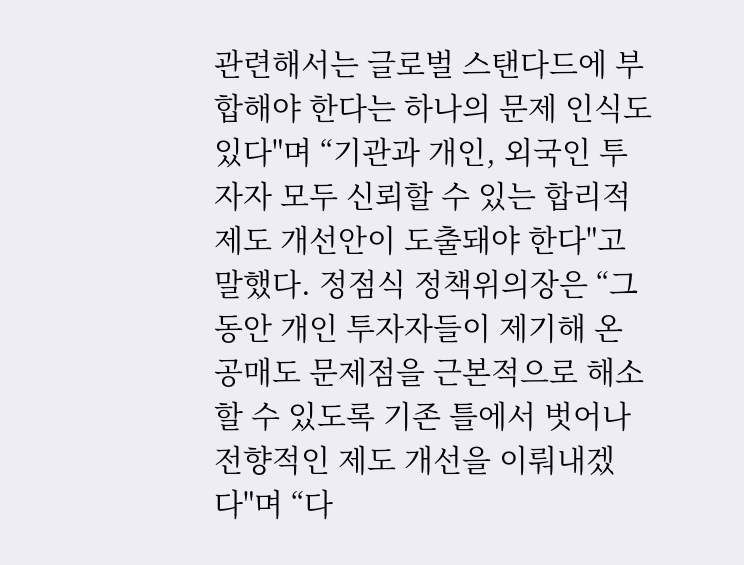관련해서는 글로벌 스탠다드에 부합해야 한다는 하나의 문제 인식도 있다"며 “기관과 개인, 외국인 투자자 모두 신뢰할 수 있는 합리적 제도 개선안이 도출돼야 한다"고 말했다. 정점식 정책위의장은 “그동안 개인 투자자들이 제기해 온 공매도 문제점을 근본적으로 해소할 수 있도록 기존 틀에서 벗어나 전향적인 제도 개선을 이뤄내겠다"며 “다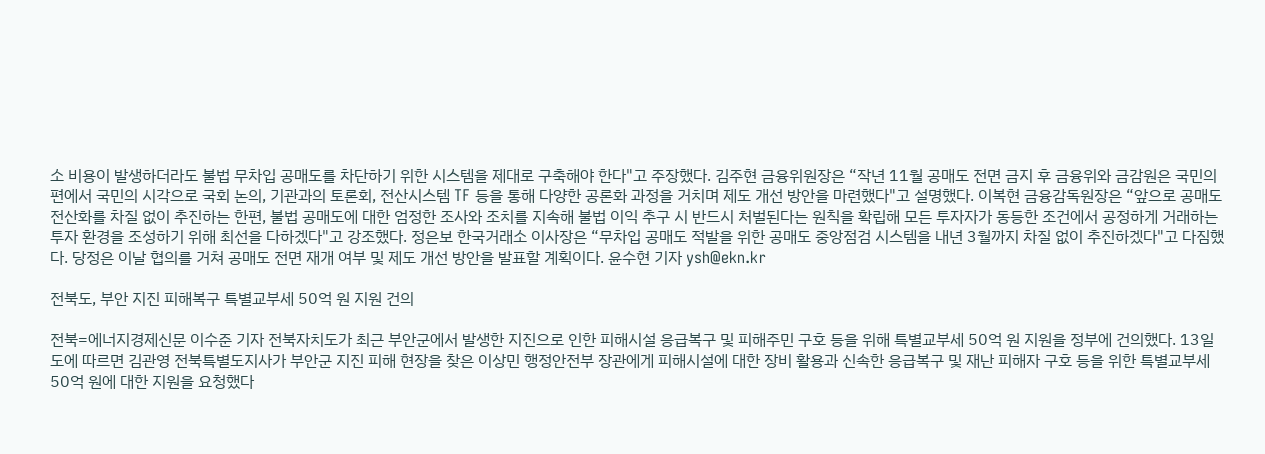소 비용이 발생하더라도 불법 무차입 공매도를 차단하기 위한 시스템을 제대로 구축해야 한다"고 주장했다. 김주현 금융위원장은 “작년 11월 공매도 전면 금지 후 금융위와 금감원은 국민의 편에서 국민의 시각으로 국회 논의, 기관과의 토론회, 전산시스템 TF 등을 통해 다양한 공론화 과정을 거치며 제도 개선 방안을 마련했다"고 설명했다. 이복현 금융감독원장은 “앞으로 공매도 전산화를 차질 없이 추진하는 한편, 불법 공매도에 대한 엄정한 조사와 조치를 지속해 불법 이익 추구 시 반드시 처벌된다는 원칙을 확립해 모든 투자자가 동등한 조건에서 공정하게 거래하는 투자 환경을 조성하기 위해 최선을 다하겠다"고 강조했다. 정은보 한국거래소 이사장은 “무차입 공매도 적발을 위한 공매도 중앙점검 시스템을 내년 3월까지 차질 없이 추진하겠다"고 다짐했다. 당정은 이날 협의를 거쳐 공매도 전면 재개 여부 및 제도 개선 방안을 발표할 계획이다. 윤수현 기자 ysh@ekn.kr

전북도, 부안 지진 피해복구 특별교부세 50억 원 지원 건의

전북=에너지경제신문 이수준 기자 전북자치도가 최근 부안군에서 발생한 지진으로 인한 피해시설 응급복구 및 피해주민 구호 등을 위해 특별교부세 50억 원 지원을 정부에 건의했다. 13일 도에 따르면 김관영 전북특별도지사가 부안군 지진 피해 현장을 찾은 이상민 행정안전부 장관에게 피해시설에 대한 장비 활용과 신속한 응급복구 및 재난 피해자 구호 등을 위한 특별교부세 50억 원에 대한 지원을 요청했다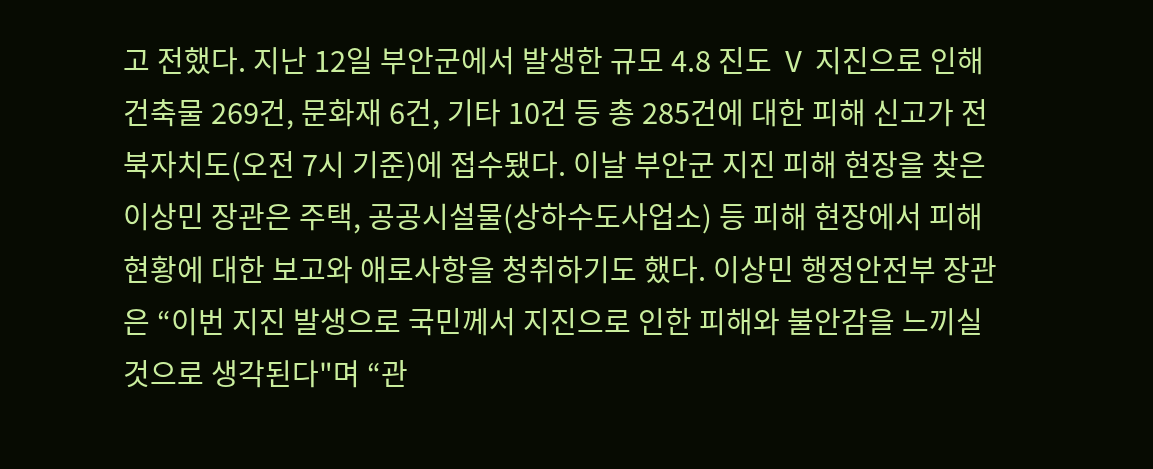고 전했다. 지난 12일 부안군에서 발생한 규모 4.8 진도 Ⅴ 지진으로 인해 건축물 269건, 문화재 6건, 기타 10건 등 총 285건에 대한 피해 신고가 전북자치도(오전 7시 기준)에 접수됐다. 이날 부안군 지진 피해 현장을 찾은 이상민 장관은 주택, 공공시설물(상하수도사업소) 등 피해 현장에서 피해 현황에 대한 보고와 애로사항을 청취하기도 했다. 이상민 행정안전부 장관은 “이번 지진 발생으로 국민께서 지진으로 인한 피해와 불안감을 느끼실 것으로 생각된다"며 “관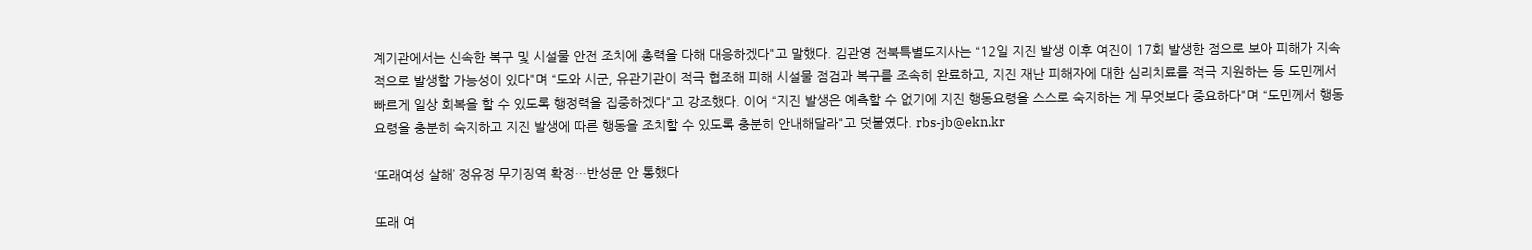계기관에서는 신속한 복구 및 시설물 안전 조치에 총력을 다해 대응하겠다"고 말했다. 김관영 전북특별도지사는 “12일 지진 발생 이후 여진이 17회 발생한 점으로 보아 피해가 지속적으로 발생할 가능성이 있다"며 “도와 시군, 유관기관이 적극 협조해 피해 시설물 점검과 복구를 조속히 완료하고, 지진 재난 피해자에 대한 심리치료를 적극 지원하는 등 도민께서 빠르게 일상 회복을 할 수 있도록 행정력을 집중하겠다"고 강조했다. 이어 “지진 발생은 예측할 수 없기에 지진 행동요령을 스스로 숙지하는 게 무엇보다 중요하다"며 “도민께서 행동 요령을 충분히 숙지하고 지진 발생에 따른 행동을 조치할 수 있도록 충분히 안내해달라"고 덧붙였다. rbs-jb@ekn.kr

‘또래여성 살해’ 정유정 무기징역 확정…반성문 안 통했다

또래 여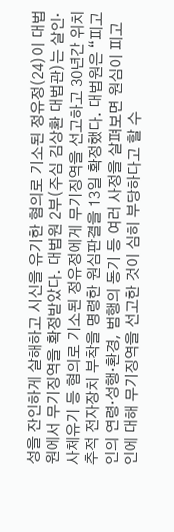성을 잔인하게 살해하고 시신을 유기한 혐의로 기소된 정유정(24)이 대법원에서 무기징역을 확정받았다. 대법원 2부(주심 김상환 대법관)는 살인·사체유기 등 혐의로 기소된 정유정에게 무기징역을 선고하고 30년간 위치추적 전자장치 부착을 명령한 원심판결을 13일 확정했다. 대법원은 “피고인의 연령·성행·환경, 범행의 동기 등 여러 사정을 살펴보면 원심이 피고인에 대해 무기징역을 선고한 것이 심히 부당하다고 할 수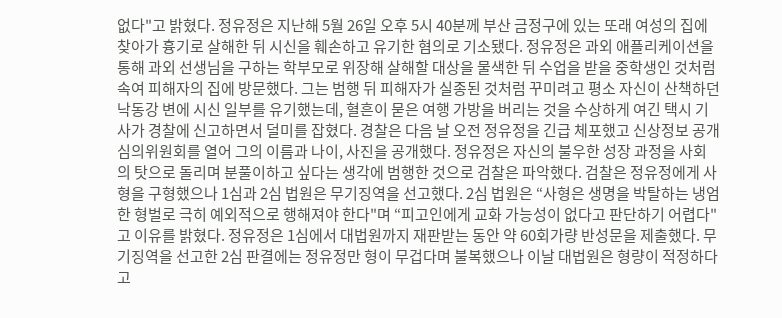없다"고 밝혔다. 정유정은 지난해 5월 26일 오후 5시 40분께 부산 금정구에 있는 또래 여성의 집에 찾아가 흉기로 살해한 뒤 시신을 훼손하고 유기한 혐의로 기소됐다. 정유정은 과외 애플리케이션을 통해 과외 선생님을 구하는 학부모로 위장해 살해할 대상을 물색한 뒤 수업을 받을 중학생인 것처럼 속여 피해자의 집에 방문했다. 그는 범행 뒤 피해자가 실종된 것처럼 꾸미려고 평소 자신이 산책하던 낙동강 변에 시신 일부를 유기했는데, 혈흔이 묻은 여행 가방을 버리는 것을 수상하게 여긴 택시 기사가 경찰에 신고하면서 덜미를 잡혔다. 경찰은 다음 날 오전 정유정을 긴급 체포했고 신상정보 공개심의위원회를 열어 그의 이름과 나이, 사진을 공개했다. 정유정은 자신의 불우한 성장 과정을 사회의 탓으로 돌리며 분풀이하고 싶다는 생각에 범행한 것으로 검찰은 파악했다. 검찰은 정유정에게 사형을 구형했으나 1심과 2심 법원은 무기징역을 선고했다. 2심 법원은 “사형은 생명을 박탈하는 냉엄한 형벌로 극히 예외적으로 행해져야 한다"며 “피고인에게 교화 가능성이 없다고 판단하기 어렵다"고 이유를 밝혔다. 정유정은 1심에서 대법원까지 재판받는 동안 약 60회가량 반성문을 제출했다. 무기징역을 선고한 2심 판결에는 정유정만 형이 무겁다며 불복했으나 이날 대법원은 형량이 적정하다고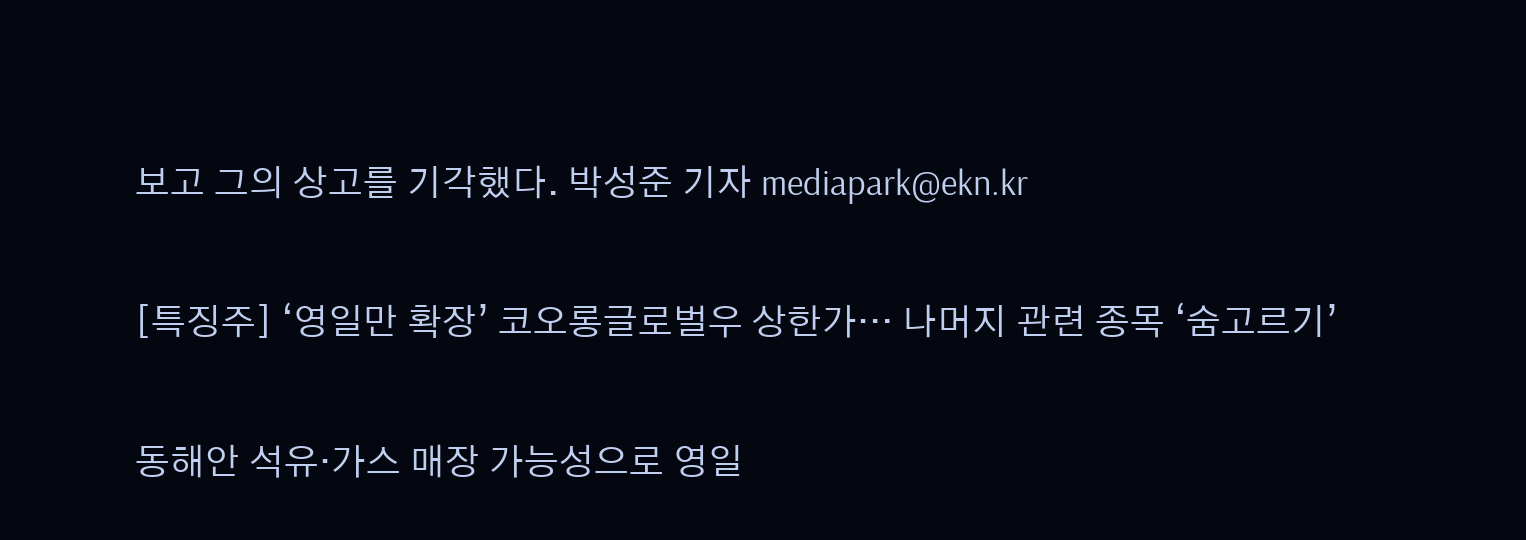보고 그의 상고를 기각했다. 박성준 기자 mediapark@ekn.kr

[특징주] ‘영일만 확장’ 코오롱글로벌우 상한가… 나머지 관련 종목 ‘숨고르기’

동해안 석유·가스 매장 가능성으로 영일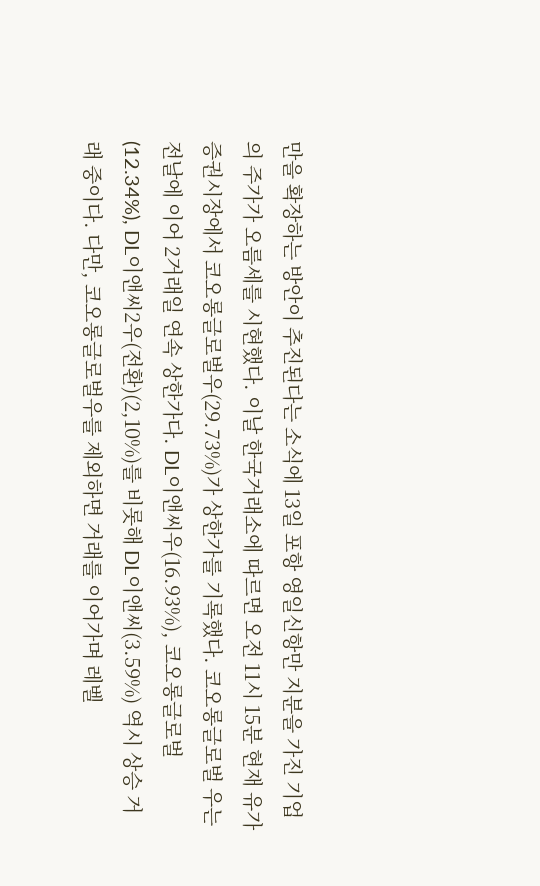만을 확장하는 방안이 추진된다는 소식에 13일 포항 영일신항만 지분을 가진 기업의 주가가 오름세를 시현했다. 이날 한국거래소에 따르면 오전 11시 15분 현재 유가증권시장에서 코오롱글로벌우(29.73%)가 상한가를 기록했다. 코오롱글로벌 우는 전날에 이어 2거래일 연속 상한가다. DL이앤씨우(16.93%), 코오롱글로벌(12.34%), DL이앤씨2우(전환)(2,10%)를 비롯해 DL이앤씨(3.59%) 역시 상승 거래 중이다. 다만, 코오롱글로벌우를 제외하면 거래를 이어가며 레벨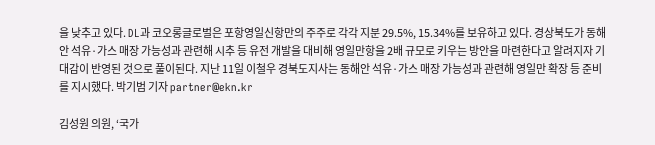을 낮추고 있다. DL과 코오롱글로벌은 포항영일신항만의 주주로 각각 지분 29.5%, 15.34%를 보유하고 있다. 경상북도가 동해안 석유·가스 매장 가능성과 관련해 시추 등 유전 개발을 대비해 영일만항을 2배 규모로 키우는 방안을 마련한다고 알려지자 기대감이 반영된 것으로 풀이된다. 지난 11일 이철우 경북도지사는 동해안 석유·가스 매장 가능성과 관련해 영일만 확장 등 준비를 지시했다. 박기범 기자 partner@ekn.kr

김성원 의원, ‘국가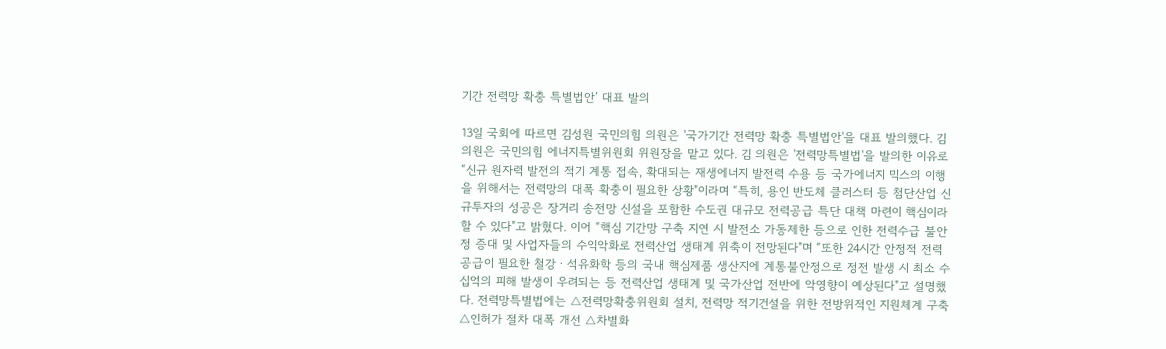기간 전력망 확충 특별법안’ 대표 발의

13일 국회에 따르면 김성원 국민의힘 의원은 '국가기간 전력망 확충 특별법안'을 대표 발의했다. 김 의원은 국민의힘 에너지특별위원회 위원장을 맡고 있다. 김 의원은 '전력망특별법'을 발의한 이유로 “신규 원자력 발전의 적기 계통 접속, 확대되는 재생에너지 발전력 수용 등 국가에너지 믹스의 이행을 위해서는 전력망의 대폭 확충이 필요한 상황"이라며 “특히, 용인 반도체 클러스터 등 첨단산업 신규투자의 성공은 장거리 송전망 신설을 포함한 수도권 대규모 전력공급 특단 대책 마련이 핵심이라 할 수 있다"고 밝혔다. 이어 “핵심 기간망 구축 지연 시 발전소 가동제한 등으로 인한 전력수급 불안정 증대 및 사업자들의 수익악화로 전력산업 생태계 위축이 전망된다"며 “또한 24시간 안정적 전력공급이 필요한 철강ㆍ석유화학 등의 국내 핵심제품 생산지에 계통불안정으로 정전 발생 시 최소 수십억의 피해 발생이 우려되는 등 전력산업 생태계 및 국가산업 전반에 악영향이 예상된다"고 설명했다. 전력망특별법에는 △전력망확충위원회 설치, 전력망 적기건설을 위한 전방위적인 지원체계 구축 △인허가 절차 대폭 개선 △차별화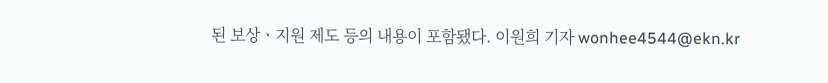된 보상ㆍ지원 제도 등의 내용이 포함됐다. 이원희 기자 wonhee4544@ekn.kr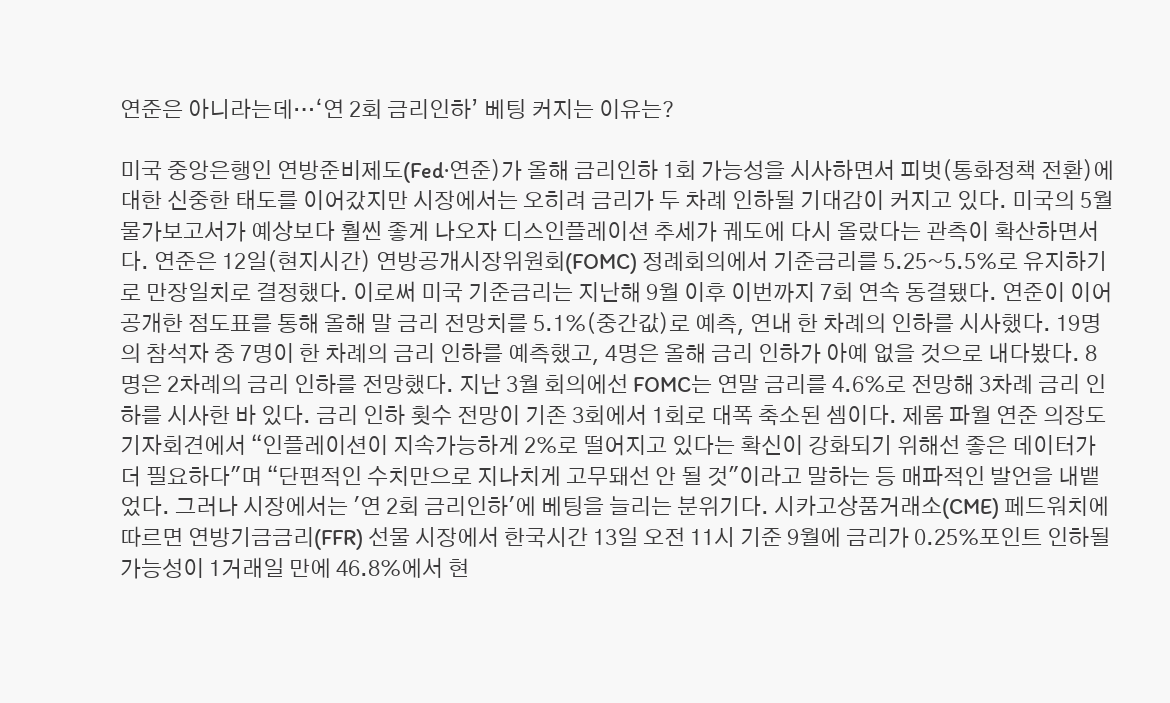연준은 아니라는데…‘연 2회 금리인하’ 베팅 커지는 이유는?

미국 중앙은행인 연방준비제도(Fed·연준)가 올해 금리인하 1회 가능성을 시사하면서 피벗(통화정책 전환)에 대한 신중한 태도를 이어갔지만 시장에서는 오히려 금리가 두 차례 인하될 기대감이 커지고 있다. 미국의 5월 물가보고서가 예상보다 훨씬 좋게 나오자 디스인플레이션 추세가 궤도에 다시 올랐다는 관측이 확산하면서다. 연준은 12일(현지시간) 연방공개시장위원회(FOMC) 정례회의에서 기준금리를 5.25~5.5%로 유지하기로 만장일치로 결정했다. 이로써 미국 기준금리는 지난해 9월 이후 이번까지 7회 연속 동결됐다. 연준이 이어 공개한 점도표를 통해 올해 말 금리 전망치를 5.1%(중간값)로 예측, 연내 한 차례의 인하를 시사했다. 19명의 참석자 중 7명이 한 차례의 금리 인하를 예측했고, 4명은 올해 금리 인하가 아예 없을 것으로 내다봤다. 8명은 2차례의 금리 인하를 전망했다. 지난 3월 회의에선 FOMC는 연말 금리를 4.6%로 전망해 3차례 금리 인하를 시사한 바 있다. 금리 인하 횟수 전망이 기존 3회에서 1회로 대폭 축소된 셈이다. 제롬 파월 연준 의장도 기자회견에서 “인플레이션이 지속가능하게 2%로 떨어지고 있다는 확신이 강화되기 위해선 좋은 데이터가 더 필요하다"며 “단편적인 수치만으로 지나치게 고무돼선 안 될 것"이라고 말하는 등 매파적인 발언을 내뱉었다. 그러나 시장에서는 '연 2회 금리인하'에 베팅을 늘리는 분위기다. 시카고상품거래소(CME) 페드워치에 따르면 연방기금금리(FFR) 선물 시장에서 한국시간 13일 오전 11시 기준 9월에 금리가 0.25%포인트 인하될 가능성이 1거래일 만에 46.8%에서 현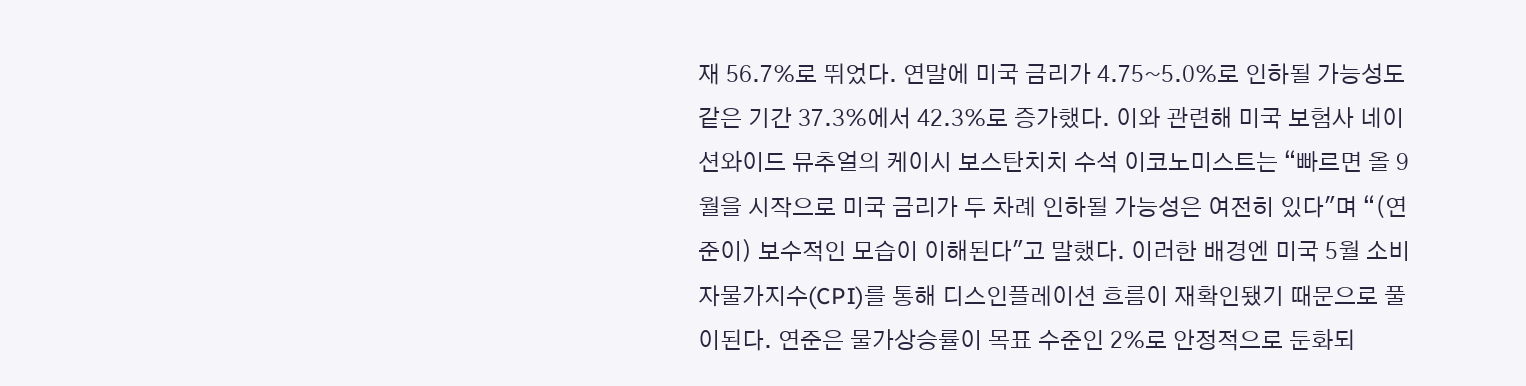재 56.7%로 뛰었다. 연말에 미국 금리가 4.75~5.0%로 인하될 가능성도 같은 기간 37.3%에서 42.3%로 증가했다. 이와 관련해 미국 보험사 네이션와이드 뮤추얼의 케이시 보스탄치치 수석 이코노미스트는 “빠르면 올 9월을 시작으로 미국 금리가 두 차례 인하될 가능성은 여전히 있다"며 “(연준이) 보수적인 모습이 이해된다"고 말했다. 이러한 배경엔 미국 5월 소비자물가지수(CPI)를 통해 디스인플레이션 흐름이 재확인됐기 때문으로 풀이된다. 연준은 물가상승률이 목표 수준인 2%로 안정적으로 둔화되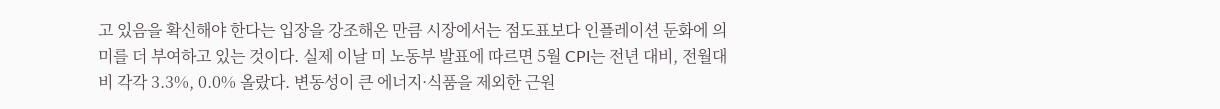고 있음을 확신해야 한다는 입장을 강조해온 만큼 시장에서는 점도표보다 인플레이션 둔화에 의미를 더 부여하고 있는 것이다. 실제 이날 미 노동부 발표에 따르면 5월 CPI는 전년 대비, 전월대비 각각 3.3%, 0.0% 올랐다. 변동성이 큰 에너지·식품을 제외한 근원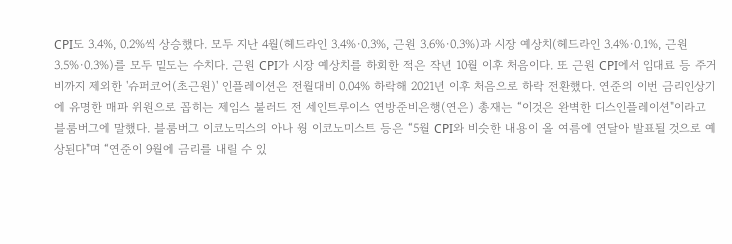CPI도 3.4%, 0.2%씩 상승했다. 모두 지난 4월(헤드라인 3.4%·0.3%, 근원 3.6%·0.3%)과 시장 예상치(헤드라인 3.4%·0.1%, 근원 3.5%·0.3%)를 모두 밑도는 수치다. 근원 CPI가 시장 예상치를 하회한 적은 작년 10월 이후 처음이다. 또 근원 CPI에서 임대료 등 주거비까지 제외한 '슈퍼코어(초근원)' 인플레이션은 전월대비 0.04% 하락해 2021년 이후 처음으로 하락 전환했다. 연준의 이번 금리인상기에 유명한 매파 위원으로 꼽히는 제임스 불러드 전 세인트루이스 연방준비은행(연은) 총재는 “이것은 완벽한 디스인플레이션"이라고 블룸버그에 말했다. 블룸버그 이코노믹스의 아나 웡 이코노미스트 등은 “5월 CPI와 비슷한 내용이 올 여름에 연달아 발표될 것으로 예상된다"며 “연준이 9월에 금리를 내릴 수 있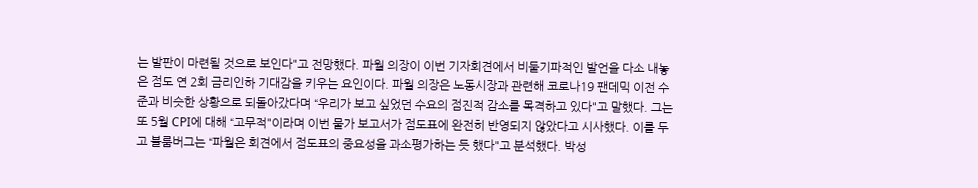는 발판이 마련될 것으로 보인다"고 전망했다. 파월 의장이 이번 기자회견에서 비둘기파적인 발언을 다소 내놓은 점도 연 2회 금리인하 기대감을 키우는 요인이다. 파월 의장은 노동시장과 관련해 코로나19 팬데믹 이전 수준과 비슷한 상황으로 되돌아갔다며 “우리가 보고 싶었던 수요의 점진적 감소를 목격하고 있다"고 말했다. 그는 또 5월 CPI에 대해 “고무적"이라며 이번 물가 보고서가 점도표에 완전히 반영되지 않았다고 시사했다. 이를 두고 블룸버그는 “파월은 회견에서 점도표의 중요성을 과소평가하는 듯 했다"고 분석했다. 박성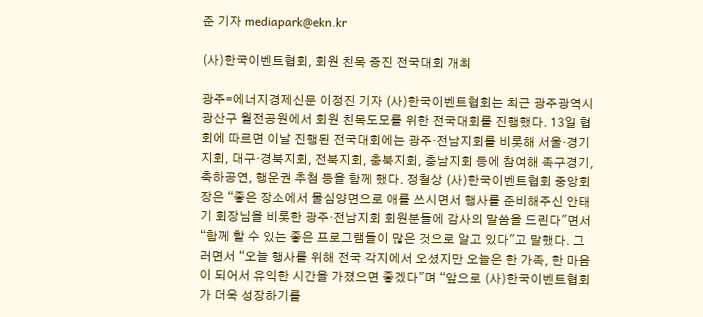준 기자 mediapark@ekn.kr

(사)한국이벤트협회, 회원 친목 증진 전국대회 개최

광주=에너지경제신문 이정진 기자 (사)한국이벤트협회는 최근 광주광역시 광산구 월전공원에서 회원 친목도모를 위한 전국대회를 진행했다. 13일 협회에 따르면 이날 진행된 전국대회에는 광주·전남지회를 비롯해 서울·경기지회, 대구·경북지회, 전북지회, 충북지회, 충남지회 등에 참여해 족구경기, 축하공연, 행운권 추첨 등을 함께 했다. 정철상 (사)한국이벤트협회 중앙회장은 “좋은 장소에서 물심양면으로 애를 쓰시면서 행사를 준비해주신 안태기 회장님을 비롯한 광주·전남지회 회원분들에 감사의 말씀을 드린다"면서 “함께 할 수 있는 좋은 프로그램들이 많은 것으로 알고 있다"고 말했다. 그러면서 “오늘 행사를 위해 전국 각지에서 오셨지만 오늘은 한 가족, 한 마음이 되어서 유익한 시간을 가졌으면 좋겠다"며 “앞으로 (사)한국이벤트협회가 더욱 성장하기를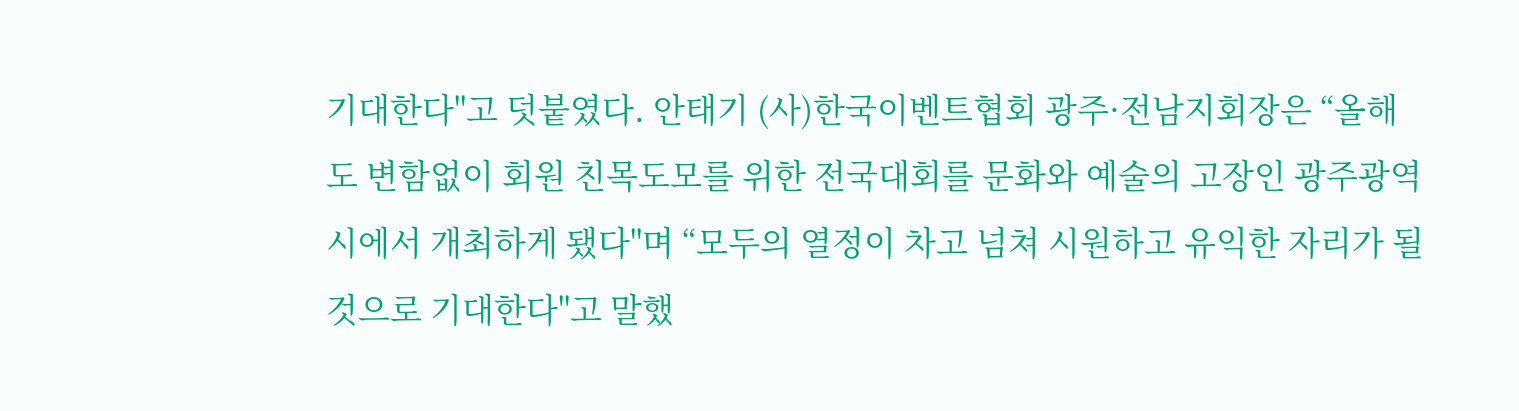기대한다"고 덧붙였다. 안태기 (사)한국이벤트협회 광주·전남지회장은 “올해도 변함없이 회원 친목도모를 위한 전국대회를 문화와 예술의 고장인 광주광역시에서 개최하게 됐다"며 “모두의 열정이 차고 넘쳐 시원하고 유익한 자리가 될 것으로 기대한다"고 말했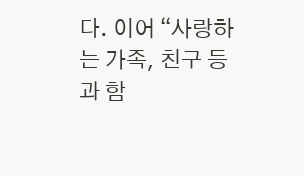다. 이어 “사랑하는 가족, 친구 등과 함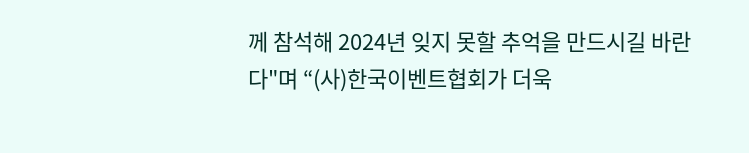께 참석해 2024년 잊지 못할 추억을 만드시길 바란다"며 “(사)한국이벤트협회가 더욱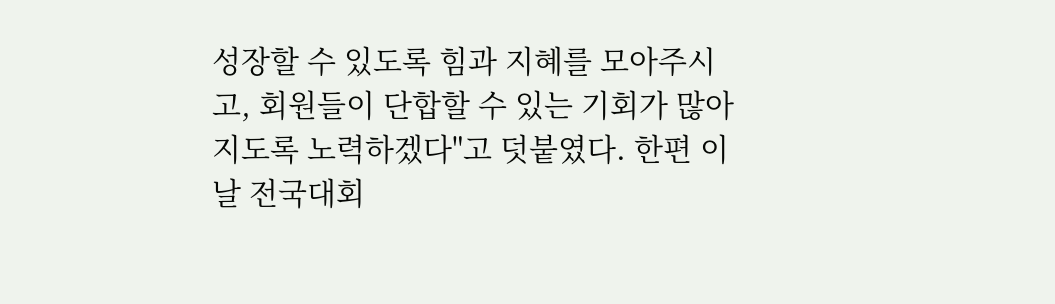성장할 수 있도록 힘과 지혜를 모아주시고, 회원들이 단합할 수 있는 기회가 많아지도록 노력하겠다"고 덧붙였다. 한편 이날 전국대회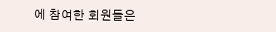에 참여한 회원들은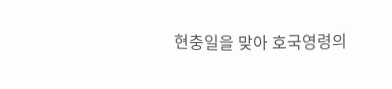현충일을 맞아 호국영령의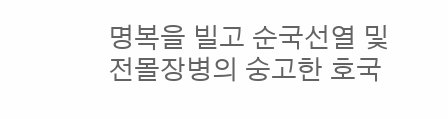명복을 빌고 순국선열 및 전몰장병의 숭고한 호국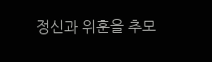정신과 위훈을 추모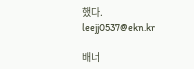했다. leejj0537@ekn.kr

배너